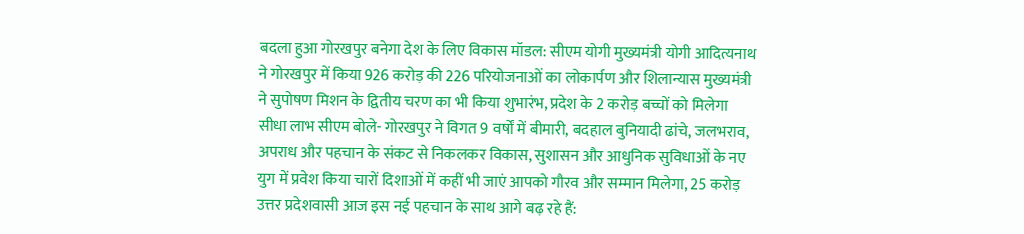बदला हुआ गोरखपुर बनेगा देश के लिए विकास मॉडल: सीएम योगी मुख्यमंत्री योगी आदित्यनाथ ने गोरखपुर में किया 926 करोड़ की 226 परियोजनाओं का लोकार्पण और शिलान्यास मुख्यमंत्री ने सुपोषण मिशन के द्वितीय चरण का भी किया शुभारंभ, प्रदेश के 2 करोड़ बच्चों को मिलेगा सीधा लाभ सीएम बोले- गोरखपुर ने विगत 9 वर्षों में बीमारी, बदहाल बुनियादी ढांचे, जलभराव, अपराध और पहचान के संकट से निकलकर विकास, सुशासन और आधुनिक सुविधाओं के नए युग में प्रवेश किया चारों दिशाओं में कहीं भी जाएं आपको गौरव और सम्मान मिलेगा, 25 करोड़ उत्तर प्रदेशवासी आज इस नई पहचान के साथ आगे बढ़ रहे हैं: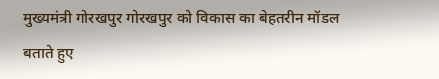मुख्यमंत्री गोरखपुर गोरखपुर को विकास का बेहतरीन मॉडल बताते हुए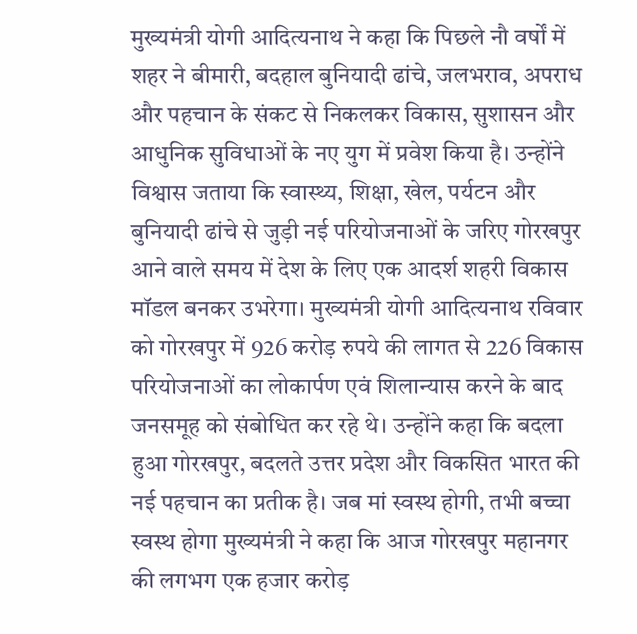मुख्यमंत्री योगी आदित्यनाथ ने कहा कि पिछले नौ वर्षों में शहर ने बीमारी, बदहाल बुनियादी ढांचे, जलभराव, अपराध और पहचान के संकट से निकलकर विकास, सुशासन और आधुनिक सुविधाओं के नए युग में प्रवेश किया है। उन्होंने विश्वास जताया कि स्वास्थ्य, शिक्षा, खेल, पर्यटन और बुनियादी ढांचे से जुड़ी नई परियोजनाओं के जरिए गोरखपुर आने वाले समय में देश के लिए एक आदर्श शहरी विकास मॉडल बनकर उभरेगा। मुख्यमंत्री योगी आदित्यनाथ रविवार को गोरखपुर में 926 करोड़ रुपये की लागत से 226 विकास परियोजनाओं का लोकार्पण एवं शिलान्यास करने के बाद जनसमूह को संबोधित कर रहे थे। उन्होंने कहा कि बदला हुआ गोरखपुर, बदलते उत्तर प्रदेश और विकसित भारत की नई पहचान का प्रतीक है। जब मां स्वस्थ होगी, तभी बच्चा स्वस्थ होगा मुख्यमंत्री ने कहा कि आज गोरखपुर महानगर की लगभग एक हजार करोड़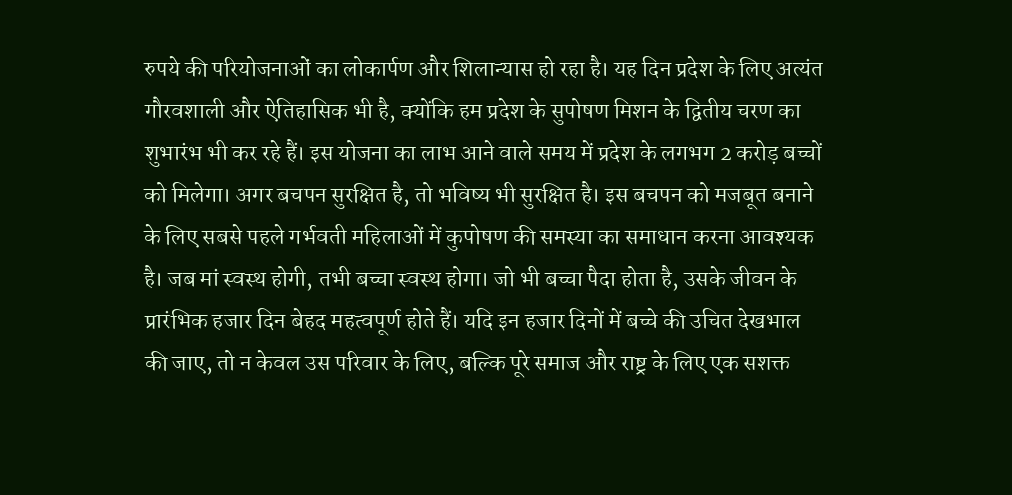रुपये की परियोजनाओं का लोकार्पण और शिलान्यास हो रहा है। यह दिन प्रदेश के लिए अत्यंत गौरवशाली और ऐतिहासिक भी है, क्योंकि हम प्रदेश के सुपोषण मिशन के द्वितीय चरण का शुभारंभ भी कर रहे हैं। इस योजना का लाभ आने वाले समय में प्रदेश के लगभग 2 करोड़ बच्चों को मिलेगा। अगर बचपन सुरक्षित है, तो भविष्य भी सुरक्षित है। इस बचपन को मजबूत बनाने के लिए सबसे पहले गर्भवती महिलाओं में कुपोषण की समस्या का समाधान करना आवश्यक है। जब मां स्वस्थ होगी, तभी बच्चा स्वस्थ होगा। जो भी बच्चा पैदा होता है, उसके जीवन के प्रारंभिक हजार दिन बेहद महत्वपूर्ण होते हैं। यदि इन हजार दिनों में बच्चे की उचित देखभाल की जाए, तो न केवल उस परिवार के लिए, बल्कि पूरे समाज और राष्ट्र के लिए एक सशक्त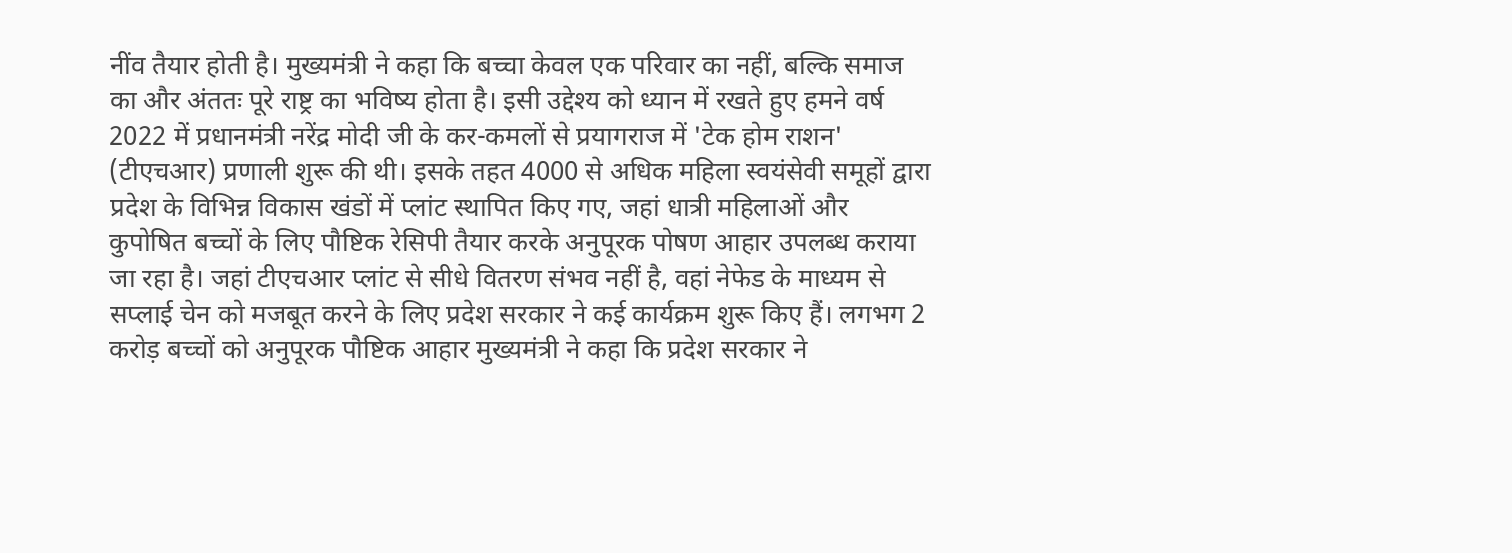नींव तैयार होती है। मुख्यमंत्री ने कहा कि बच्चा केवल एक परिवार का नहीं, बल्कि समाज का और अंततः पूरे राष्ट्र का भविष्य होता है। इसी उद्देश्य को ध्यान में रखते हुए हमने वर्ष 2022 में प्रधानमंत्री नरेंद्र मोदी जी के कर-कमलों से प्रयागराज में 'टेक होम राशन' (टीएचआर) प्रणाली शुरू की थी। इसके तहत 4000 से अधिक महिला स्वयंसेवी समूहों द्वारा प्रदेश के विभिन्न विकास खंडों में प्लांट स्थापित किए गए, जहां धात्री महिलाओं और कुपोषित बच्चों के लिए पौष्टिक रेसिपी तैयार करके अनुपूरक पोषण आहार उपलब्ध कराया जा रहा है। जहां टीएचआर प्लांट से सीधे वितरण संभव नहीं है, वहां नेफेड के माध्यम से सप्लाई चेन को मजबूत करने के लिए प्रदेश सरकार ने कई कार्यक्रम शुरू किए हैं। लगभग 2 करोड़ बच्चों को अनुपूरक पौष्टिक आहार मुख्यमंत्री ने कहा कि प्रदेश सरकार ने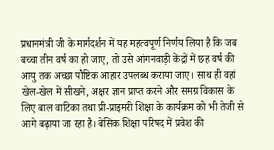प्रधानमंत्री जी के मार्गदर्शन में यह महत्वपूर्ण निर्णय लिया है कि जब बच्चा तीन वर्ष का हो जाए, तो उसे आंगनवाड़ी केंद्रों में छह वर्ष की आयु तक अच्छा पौष्टिक आहार उपलब्ध कराया जाए। साथ ही वहां खेल-खेल में सीखने, अक्षर ज्ञान प्राप्त करने और समग्र विकास के लिए बाल वाटिका तथा प्री-प्राइमरी शिक्षा के कार्यक्रम को भी तेजी से आगे बढ़ाया जा रहा है। बेसिक शिक्षा परिषद में प्रवेश की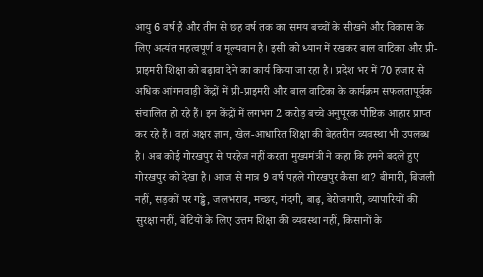आयु 6 वर्ष है और तीन से छह वर्ष तक का समय बच्चों के सीखने और विकास के लिए अत्यंत महत्वपूर्ण व मूल्यवान है। इसी को ध्यान में रखकर बाल वाटिका और प्री-प्राइमरी शिक्षा को बढ़ावा देने का कार्य किया जा रहा है। प्रदेश भर में 70 हजार से अधिक आंगनवाड़ी केंद्रों में प्री-प्राइमरी और बाल वाटिका के कार्यक्रम सफलतापूर्वक संचालित हो रहे हैं। इन केंद्रों में लगभग 2 करोड़ बच्चे अनुपूरक पौष्टिक आहार प्राप्त कर रहे हैं। वहां अक्षर ज्ञान, खेल-आधारित शिक्षा की बेहतरीन व्यवस्था भी उपलब्ध है। अब कोई गोरखपुर से परहेज नहीं करता मुख्यमंत्री ने कहा कि हमने बदले हुए गोरखपुर को देखा है। आज से मात्र 9 वर्ष पहले गोरखपुर कैसा था? बीमारी, बिजली नहीं, सड़कों पर गड्ढे, जलभराव, मच्छर, गंदगी, बाढ़, बेरोजगारी, व्यापारियों की सुरक्षा नहीं, बेटियों के लिए उत्तम शिक्षा की व्यवस्था नहीं, किसानों के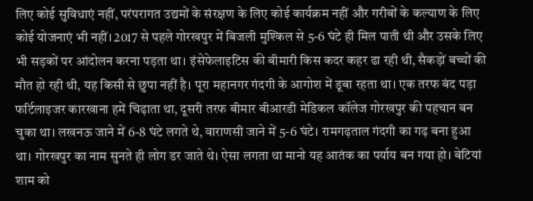लिए कोई सुविधाएं नहीं, परंपरागत उद्यमों के संरक्षण के लिए कोई कार्यक्रम नहीं और गरीबों के कल्याण के लिए कोई योजनाएं भी नहीं। 2017 से पहले गोरखपुर में बिजली मुश्किल से 5-6 घंटे ही मिल पाती थी और उसके लिए भी सड़कों पर आंदोलन करना पड़ता था। इंसेफेलाइटिस की बीमारी किस कदर कहर ढा रही थी, सैकड़ों बच्चों की मौत हो रही थी, यह किसी से छुपा नहीं है। पूरा महानगर गंदगी के आगोश में डूबा रहता था। एक तरफ बंद पड़ा फर्टिलाइजर कारखाना हमें चिढ़ाता था, दूसरी तरफ बीमार बीआरडी मेडिकल कॉलेज गोरखपुर की पहचान बन चुका था। लखनऊ जाने में 6-8 घंटे लगते थे, वाराणसी जाने में 5-6 घंटे। रामगढ़ताल गंदगी का गढ़ बना हुआ था। गोरखपुर का नाम सुनते ही लोग डर जाते थे। ऐसा लगता था मानो यह आतंक का पर्याय बन गया हो। बेटियां शाम को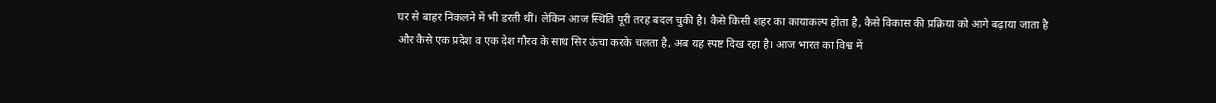घर से बाहर निकलने में भी डरती थीं। लेकिन आज स्थिति पूरी तरह बदल चुकी है। कैसे किसी शहर का कायाकल्प होता है, कैसे विकास की प्रक्रिया को आगे बढ़ाया जाता है और कैसे एक प्रदेश व एक देश गौरव के साथ सिर ऊंचा करके चलता है, अब यह स्पष्ट दिख रहा है। आज भारत का विश्व में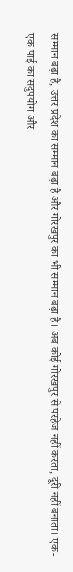सम्मान बढ़ा है, उत्तर प्रदेश का सम्मान बढ़ा है और गोरखपुर का भी सम्मान बढ़ा है। अब कोई गोरखपुर से परहेज नहीं करता, दूरी नहीं बनाता। एक-एक पाई का सदुपयोग और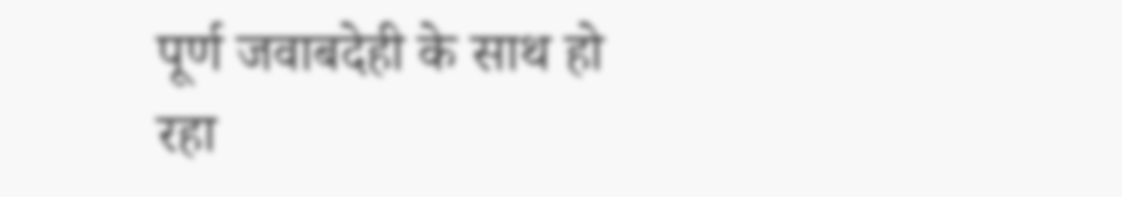पूर्ण जवाबदेही के साथ हो रहा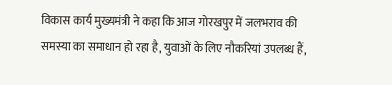विकास कार्य मुख्यमंत्री ने कहा कि आज गोरखपुर में जलभराव की समस्या का समाधान हो रहा है, युवाओं के लिए नौकरियां उपलब्ध हैं,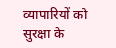व्यापारियों को सुरक्षा के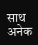साथ अनेक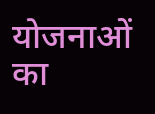योजनाओं का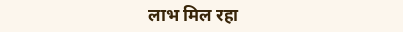लाभ मिल रहा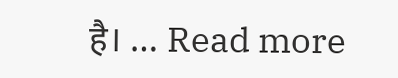है। … Read more